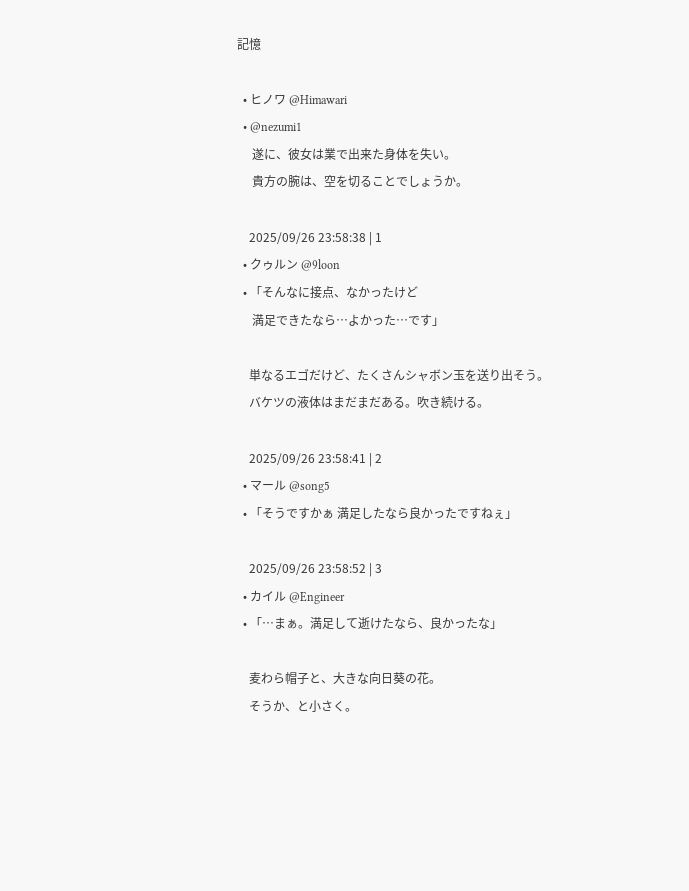記憶

  • ヒノワ @Himawari
  • @nezumi1
     遂に、彼女は業で出来た身体を失い。
     貴方の腕は、空を切ることでしょうか。

    2025/09/26 23:58:38 | 1
  • クゥルン @9loon
  • 「そんなに接点、なかったけど
     満足できたなら…よかった…です」

    単なるエゴだけど、たくさんシャボン玉を送り出そう。
    バケツの液体はまだまだある。吹き続ける。

    2025/09/26 23:58:41 | 2
  • マール @song5
  • 「そうですかぁ 満足したなら良かったですねぇ」

    2025/09/26 23:58:52 | 3
  • カイル @Engineer
  • 「…まぁ。満足して逝けたなら、良かったな」

    麦わら帽子と、大きな向日葵の花。
    そうか、と小さく。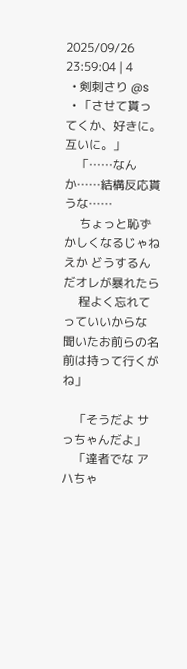2025/09/26 23:59:04 | 4
  • 剣刺さり @s
  • 「させて貰ってくか、好きに。互いに。」
    「……なんか……結構反応貰うな……
     ちょっと恥ずかしくなるじゃねえか どうするんだオレが暴れたら
     程よく忘れてっていいからな 聞いたお前らの名前は持って行くがね」

    「そうだよ サっちゃんだよ」
    「達者でな アハちゃ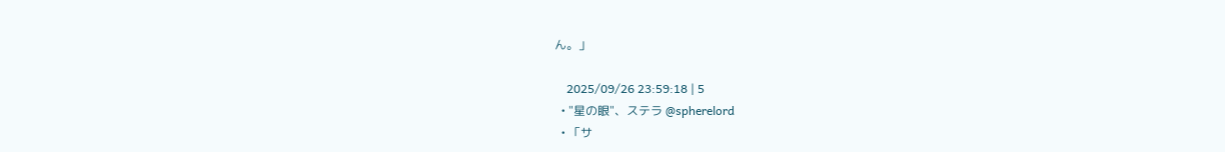ん。」

    2025/09/26 23:59:18 | 5
  • "星の眼"、ステラ @spherelord
  • 「サ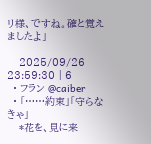リ様、ですね。確と覚えましたよ」

    2025/09/26 23:59:30 | 6
  • フラン @caiber
  • 「……約束」「守らなきゃ」
    *花を、見に来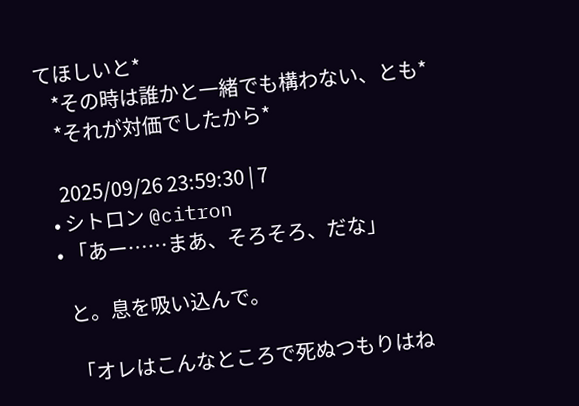てほしいと*
    *その時は誰かと一緒でも構わない、とも*
    *それが対価でしたから*

    2025/09/26 23:59:30 | 7
  • シトロン @citron
  • 「あー……まあ、そろそろ、だな」

    と。息を吸い込んで。

    「オレはこんなところで死ぬつもりはね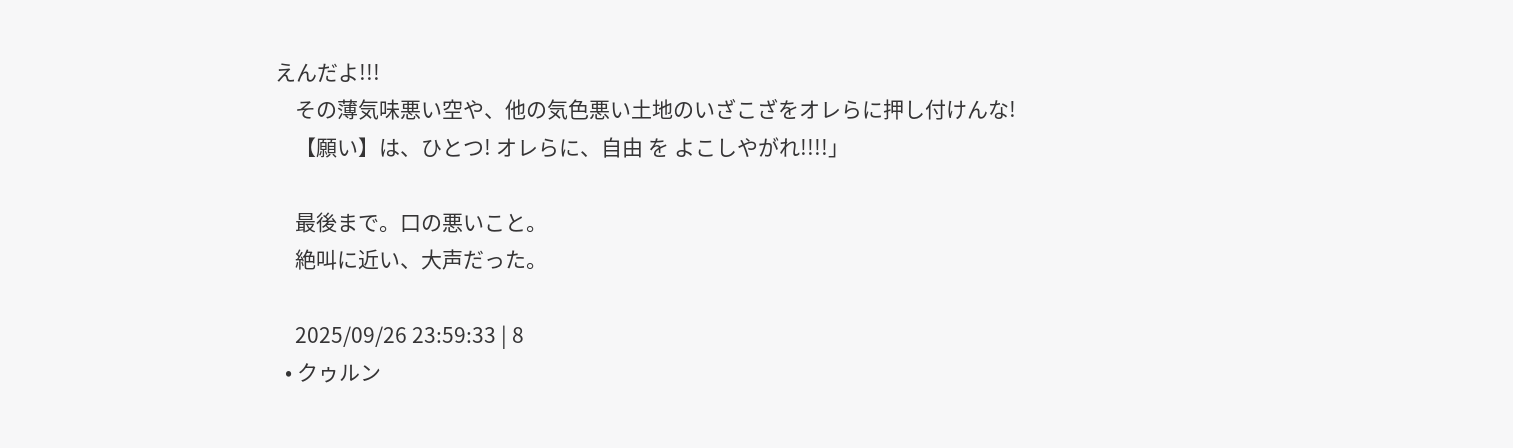えんだよ!!!
    その薄気味悪い空や、他の気色悪い土地のいざこざをオレらに押し付けんな!
    【願い】は、ひとつ! オレらに、自由 を よこしやがれ!!!!」

    最後まで。口の悪いこと。
    絶叫に近い、大声だった。

    2025/09/26 23:59:33 | 8
  • クゥルン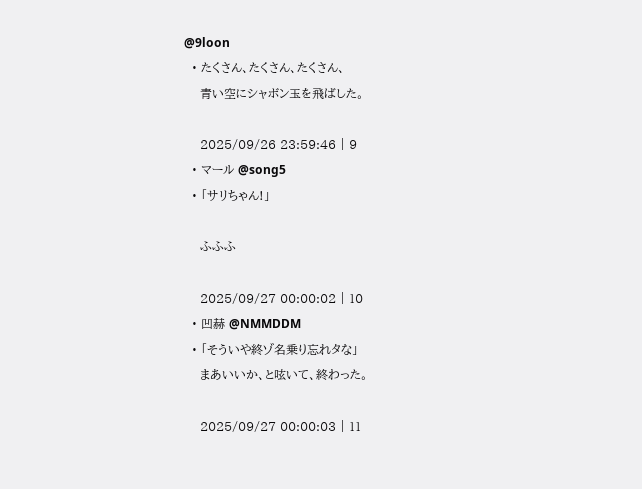@9loon
  • たくさん、たくさん、たくさん、
    青い空にシャボン玉を飛ばした。

    2025/09/26 23:59:46 | 9
  • マール @song5
  • 「サリちゃん!」

    ふふふ

    2025/09/27 00:00:02 | 10
  • 凹赫 @NMMDDM
  • 「そういや終ゾ名乗り忘れタな」
    まあいいか、と呟いて、終わった。

    2025/09/27 00:00:03 | 11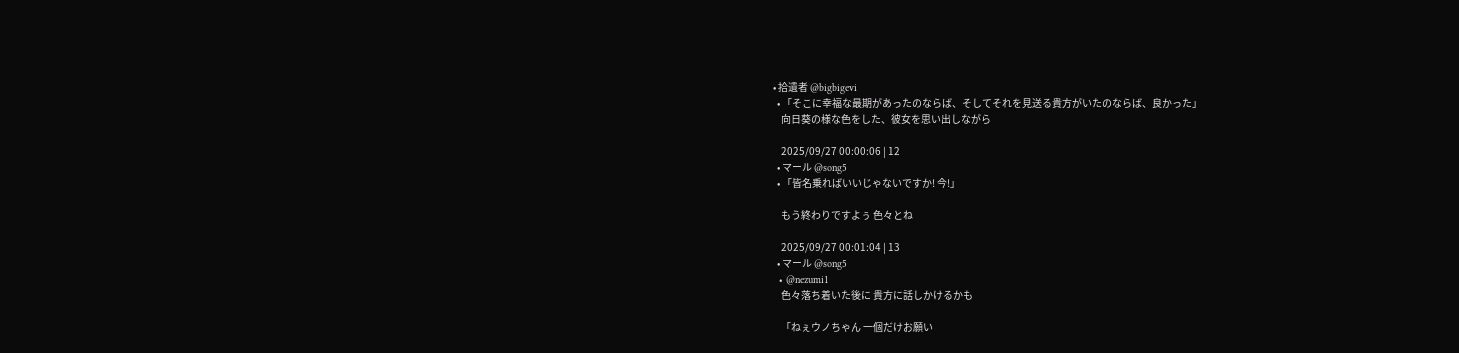• 拾遺者 @bigbigevi
  • 「そこに幸福な最期があったのならば、そしてそれを見送る貴方がいたのならば、良かった」
    向日葵の様な色をした、彼女を思い出しながら

    2025/09/27 00:00:06 | 12
  • マール @song5
  • 「皆名乗ればいいじゃないですか! 今!」

    もう終わりですよぅ 色々とね

    2025/09/27 00:01:04 | 13
  • マール @song5
  • @nezumi1
    色々落ち着いた後に 貴方に話しかけるかも

    「ねぇウノちゃん 一個だけお願い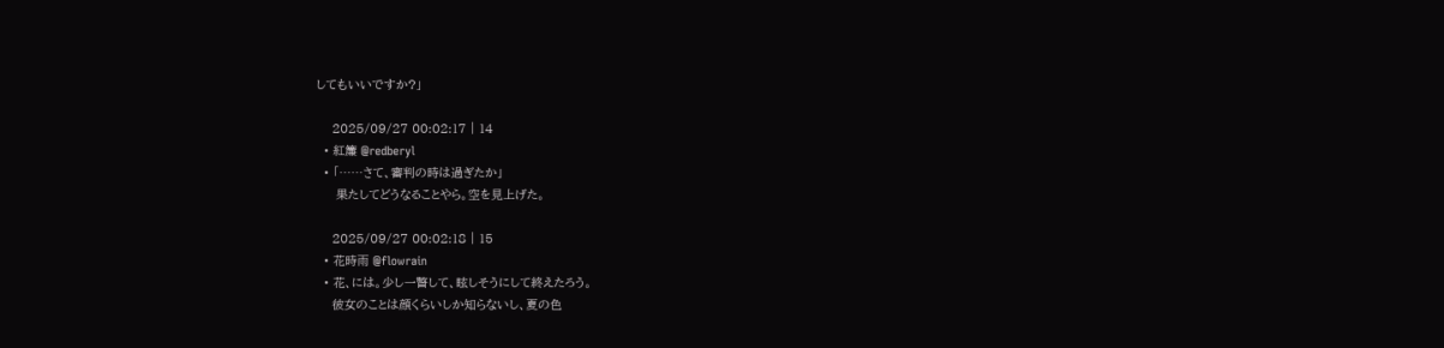してもいいですか?」

    2025/09/27 00:02:17 | 14
  • 紅簾 @redberyl
  • 「……さて、審判の時は過ぎたか」
     果たしてどうなることやら。空を見上げた。

    2025/09/27 00:02:18 | 15
  • 花時雨 @flowrain
  • 花、には。少し一瞥して、眩しそうにして終えたろう。
    彼女のことは顔くらいしか知らないし、夏の色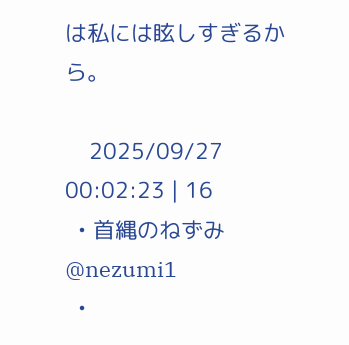は私には眩しすぎるから。

    2025/09/27 00:02:23 | 16
  • 首縄のねずみ @nezumi1
  •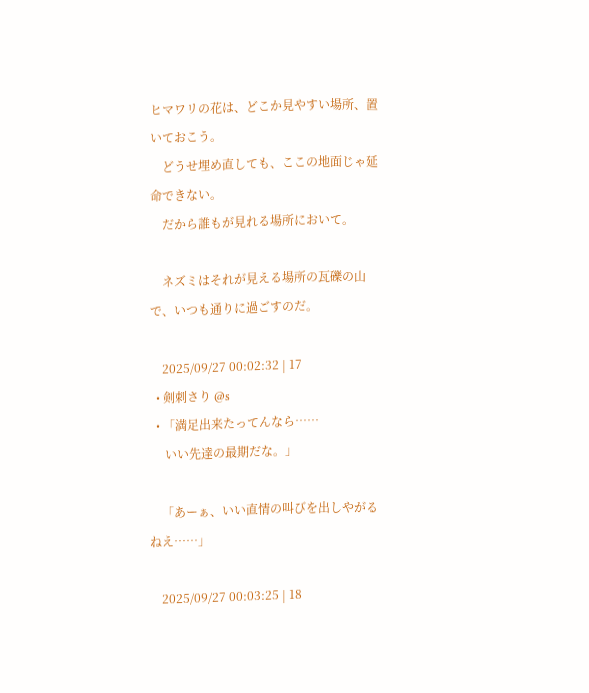ヒマワリの花は、どこか見やすい場所、置いておこう。
    どうせ埋め直しても、ここの地面じゃ延命できない。
    だから誰もが見れる場所において。

    ネズミはそれが見える場所の瓦礫の山で、いつも通りに過ごすのだ。

    2025/09/27 00:02:32 | 17
  • 剣刺さり @s
  • 「満足出来たってんなら……
     いい先達の最期だな。」

    「あーぁ、いい直情の叫びを出しやがるねえ……」

    2025/09/27 00:03:25 | 18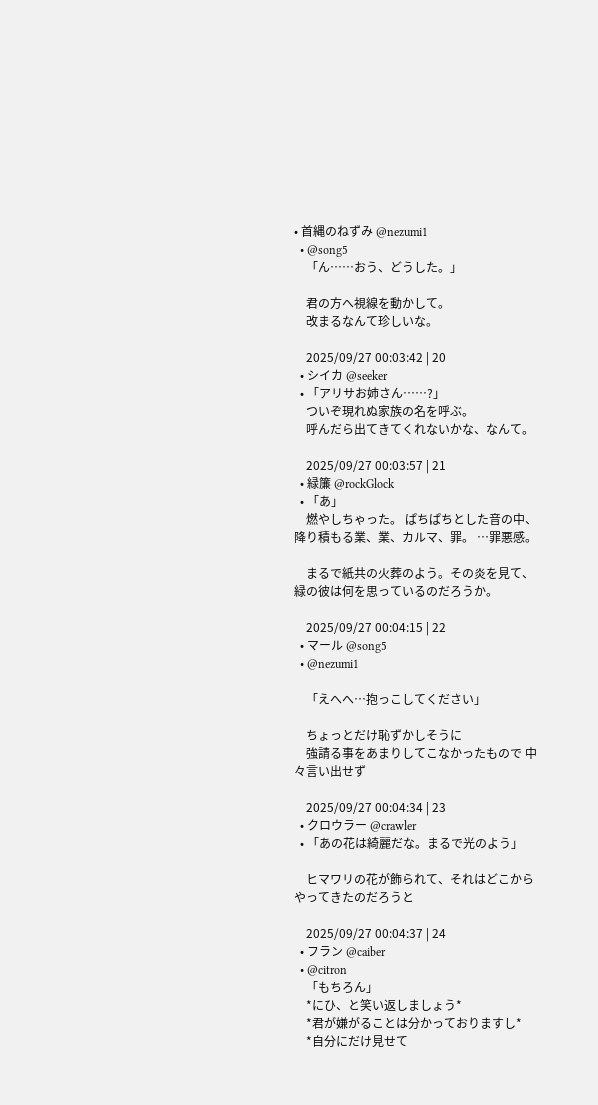• 首縄のねずみ @nezumi1
  • @song5
    「ん……おう、どうした。」

    君の方へ視線を動かして。
    改まるなんて珍しいな。

    2025/09/27 00:03:42 | 20
  • シイカ @seeker
  • 「アリサお姉さん……?」
    ついぞ現れぬ家族の名を呼ぶ。
    呼んだら出てきてくれないかな、なんて。

    2025/09/27 00:03:57 | 21
  • 緑簾 @rockGlock
  • 「あ」
    燃やしちゃった。 ぱちぱちとした音の中、降り積もる業、業、カルマ、罪。 …罪悪感。

    まるで紙共の火葬のよう。その炎を見て、緑の彼は何を思っているのだろうか。

    2025/09/27 00:04:15 | 22
  • マール @song5
  • @nezumi1

    「えへへ…抱っこしてください」

    ちょっとだけ恥ずかしそうに
    強請る事をあまりしてこなかったもので 中々言い出せず

    2025/09/27 00:04:34 | 23
  • クロウラー @crawler
  • 「あの花は綺麗だな。まるで光のよう」

    ヒマワリの花が飾られて、それはどこからやってきたのだろうと

    2025/09/27 00:04:37 | 24
  • フラン @caiber
  • @citron
    「もちろん」
    *にひ、と笑い返しましょう*
    *君が嫌がることは分かっておりますし*
    *自分にだけ見せて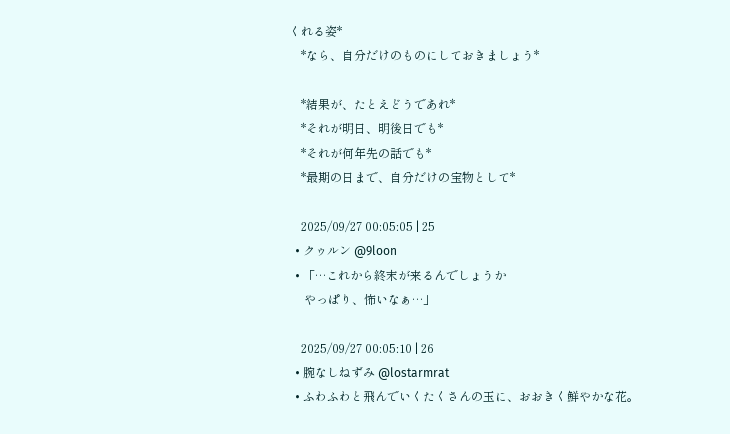くれる姿*
    *なら、自分だけのものにしておきましょう*

    *結果が、たとえどうであれ*
    *それが明日、明後日でも*
    *それが何年先の話でも*
    *最期の日まで、自分だけの宝物として*

    2025/09/27 00:05:05 | 25
  • クゥルン @9loon
  • 「…これから終末が来るんでしょうか
     やっぱり、怖いなぁ…」

    2025/09/27 00:05:10 | 26
  • 腕なしねずみ @lostarmrat
  • ふわふわと飛んでいくたくさんの玉に、おおきく鮮やかな花。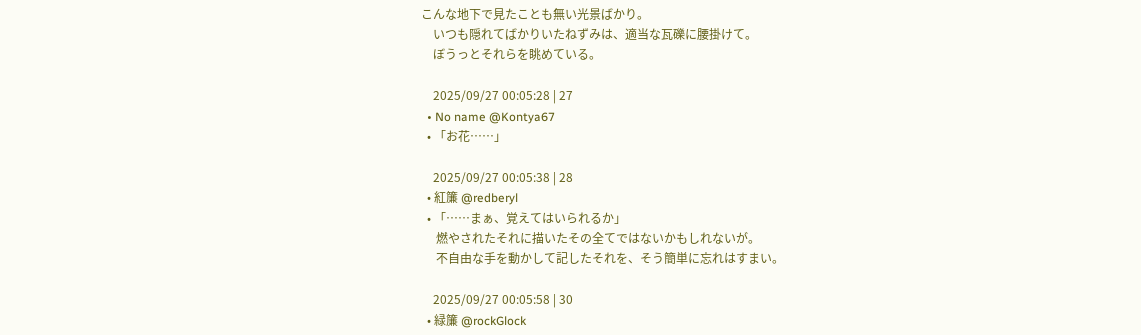こんな地下で見たことも無い光景ばかり。
    いつも隠れてばかりいたねずみは、適当な瓦礫に腰掛けて。
    ぼうっとそれらを眺めている。

    2025/09/27 00:05:28 | 27
  • No name @Kontya67
  • 「お花……」

    2025/09/27 00:05:38 | 28
  • 紅簾 @redberyl
  • 「……まぁ、覚えてはいられるか」
     燃やされたそれに描いたその全てではないかもしれないが。
     不自由な手を動かして記したそれを、そう簡単に忘れはすまい。

    2025/09/27 00:05:58 | 30
  • 緑簾 @rockGlock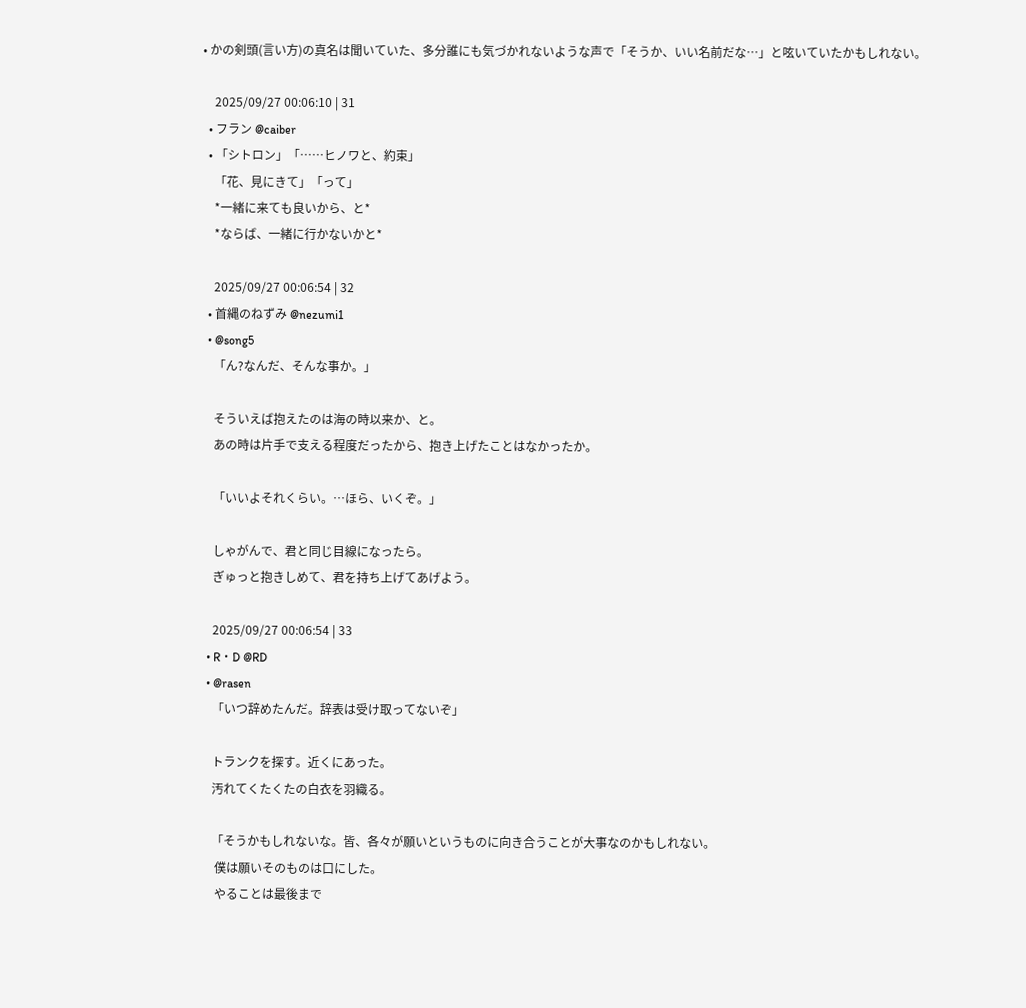• かの剣頭(言い方)の真名は聞いていた、多分誰にも気づかれないような声で「そうか、いい名前だな…」と呟いていたかもしれない。

    2025/09/27 00:06:10 | 31
  • フラン @caiber
  • 「シトロン」「……ヒノワと、約束」
    「花、見にきて」「って」
    *一緒に来ても良いから、と*
    *ならば、一緒に行かないかと*

    2025/09/27 00:06:54 | 32
  • 首縄のねずみ @nezumi1
  • @song5
    「ん?なんだ、そんな事か。」

    そういえば抱えたのは海の時以来か、と。
    あの時は片手で支える程度だったから、抱き上げたことはなかったか。

    「いいよそれくらい。…ほら、いくぞ。」

    しゃがんで、君と同じ目線になったら。
    ぎゅっと抱きしめて、君を持ち上げてあげよう。

    2025/09/27 00:06:54 | 33
  • R・D @RD
  • @rasen
    「いつ辞めたんだ。辞表は受け取ってないぞ」

    トランクを探す。近くにあった。
    汚れてくたくたの白衣を羽織る。

    「そうかもしれないな。皆、各々が願いというものに向き合うことが大事なのかもしれない。
     僕は願いそのものは口にした。
     やることは最後まで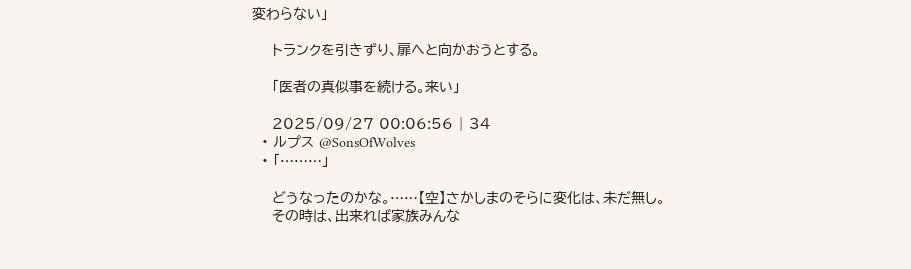変わらない」

    トランクを引きずり、扉へと向かおうとする。

    「医者の真似事を続ける。来い」

    2025/09/27 00:06:56 | 34
  • ルプス @SonsOfWolves
  • 「………」

    どうなったのかな。……【空】さかしまのそらに変化は、未だ無し。
    その時は、出来れば家族みんな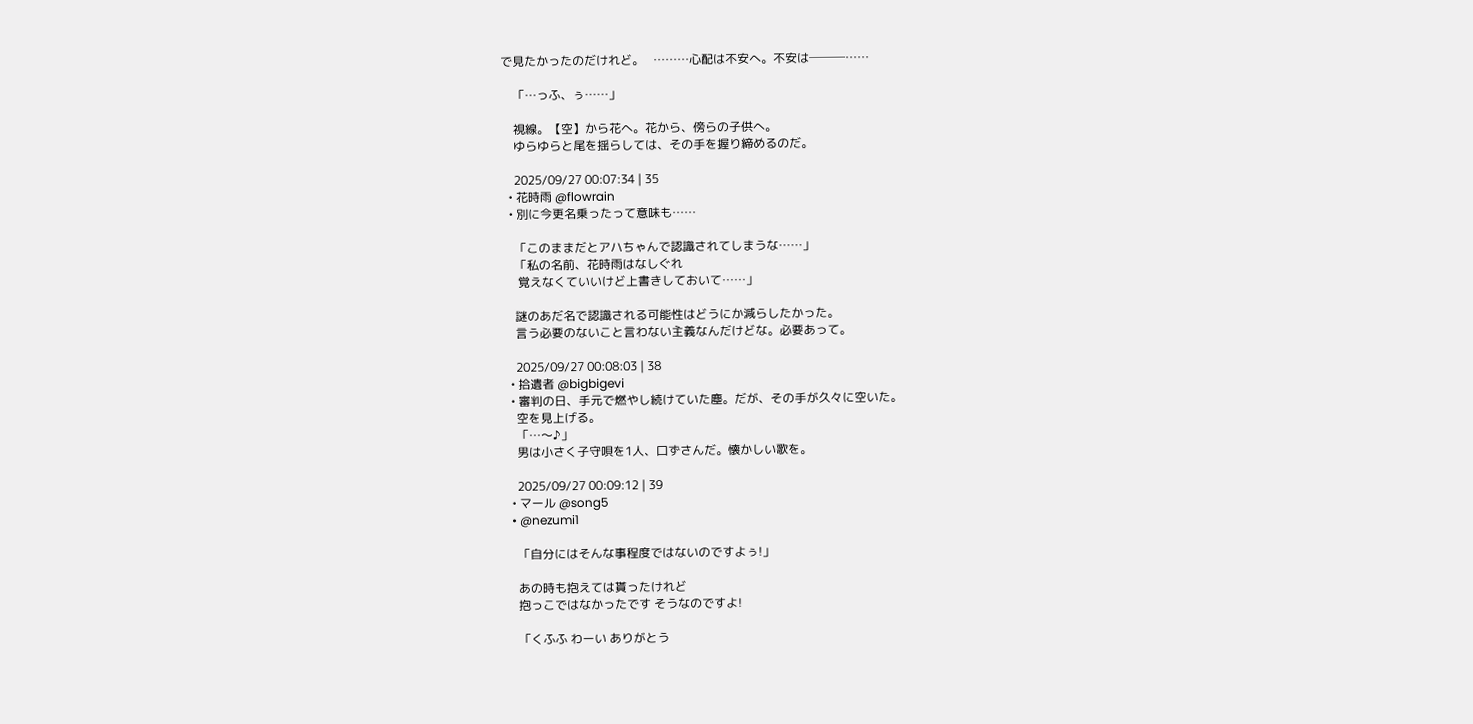で見たかったのだけれど。   ………心配は不安へ。不安は───……

    「…っふ、ぅ……」

    視線。【空】から花へ。花から、傍らの子供へ。
    ゆらゆらと尾を揺らしては、その手を握り締めるのだ。

    2025/09/27 00:07:34 | 35
  • 花時雨 @flowrain
  • 別に今更名乗ったって意味も……

    「このままだとアハちゃんで認識されてしまうな……」
    「私の名前、花時雨はなしぐれ
     覚えなくていいけど上書きしておいて……」

    謎のあだ名で認識される可能性はどうにか減らしたかった。
    言う必要のないこと言わない主義なんだけどな。必要あって。

    2025/09/27 00:08:03 | 38
  • 拾遺者 @bigbigevi
  • 審判の日、手元で燃やし続けていた塵。だが、その手が久々に空いた。
    空を見上げる。
    「…〜♪」
    男は小さく子守唄を1人、口ずさんだ。懐かしい歌を。

    2025/09/27 00:09:12 | 39
  • マール @song5
  • @nezumi1

    「自分にはそんな事程度ではないのですよぅ!」

    あの時も抱えては貰ったけれど
    抱っこではなかったです そうなのですよ!

    「くふふ わーい ありがとう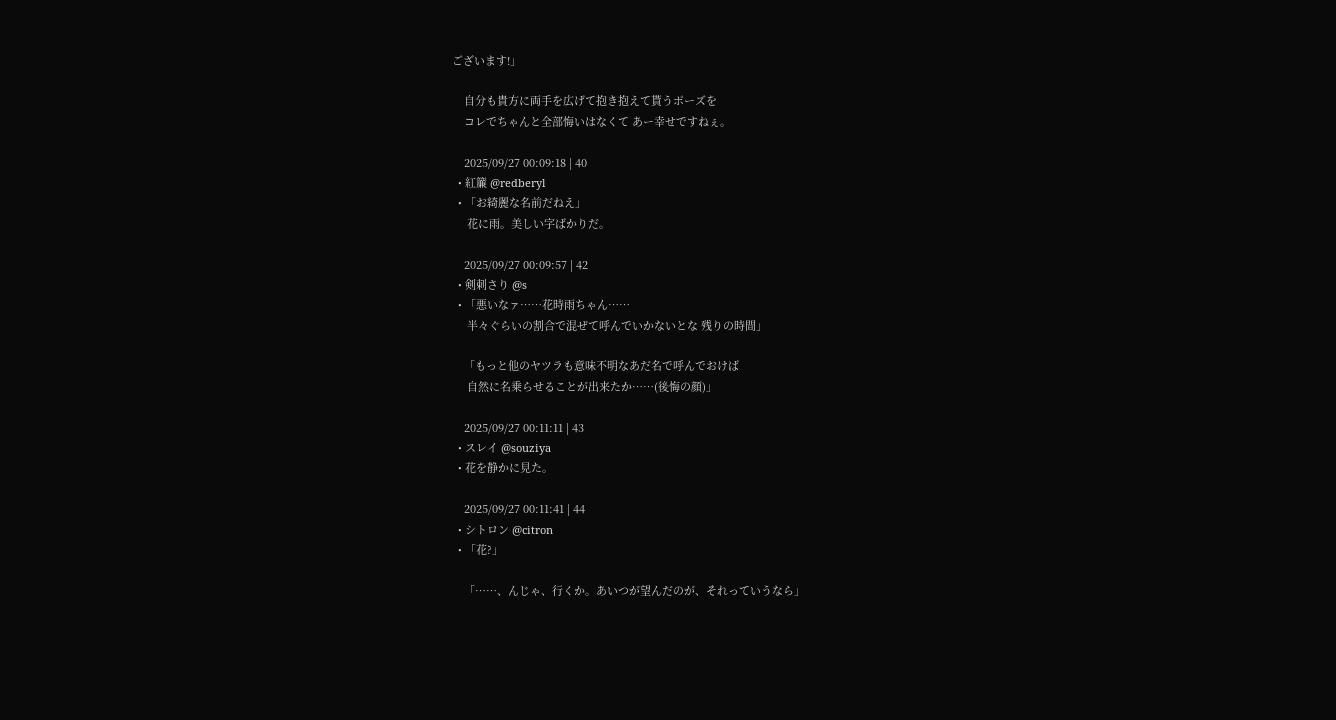ございます!」

    自分も貴方に両手を広げて抱き抱えて貰うポーズを
    コレでちゃんと全部悔いはなくて あー幸せですねぇ。

    2025/09/27 00:09:18 | 40
  • 紅簾 @redberyl
  • 「お綺麗な名前だねえ」
     花に雨。美しい字ばかりだ。

    2025/09/27 00:09:57 | 42
  • 剣刺さり @s
  • 「悪いなァ……花時雨ちゃん……
     半々ぐらいの割合で混ぜて呼んでいかないとな 残りの時間」

    「もっと他のヤツラも意味不明なあだ名で呼んでおけば
     自然に名乗らせることが出来たか……(後悔の顔)」

    2025/09/27 00:11:11 | 43
  • スレイ @souziya
  • 花を静かに見た。

    2025/09/27 00:11:41 | 44
  • シトロン @citron
  • 「花?」

    「……、んじゃ、行くか。あいつが望んだのが、それっていうなら」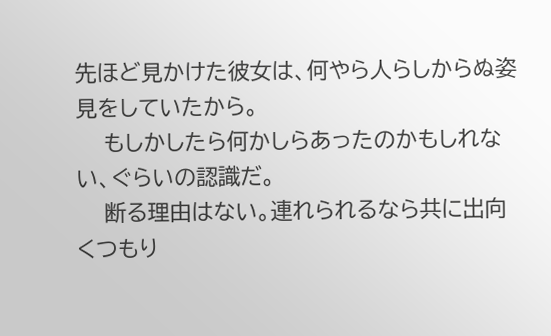先ほど見かけた彼女は、何やら人らしからぬ姿見をしていたから。
    もしかしたら何かしらあったのかもしれない、ぐらいの認識だ。
    断る理由はない。連れられるなら共に出向くつもり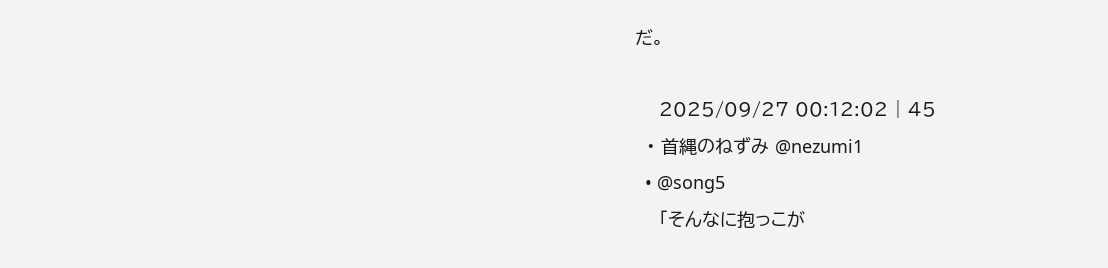だ。

    2025/09/27 00:12:02 | 45
  • 首縄のねずみ @nezumi1
  • @song5
    「そんなに抱っこが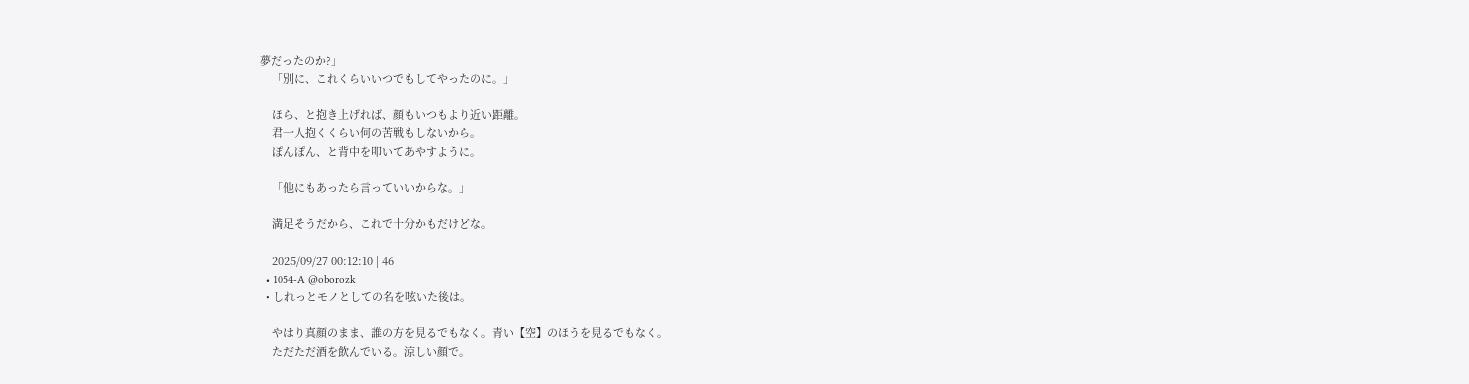夢だったのか?」
    「別に、これくらいいつでもしてやったのに。」

    ほら、と抱き上げれば、顔もいつもより近い距離。
    君一人抱くくらい何の苦戦もしないから。
    ぽんぽん、と背中を叩いてあやすように。

    「他にもあったら言っていいからな。」

    満足そうだから、これで十分かもだけどな。

    2025/09/27 00:12:10 | 46
  • 1054-A @oborozk
  • しれっとモノとしての名を呟いた後は。

    やはり真顔のまま、誰の方を見るでもなく。青い【空】のほうを見るでもなく。
    ただただ酒を飲んでいる。涼しい顔で。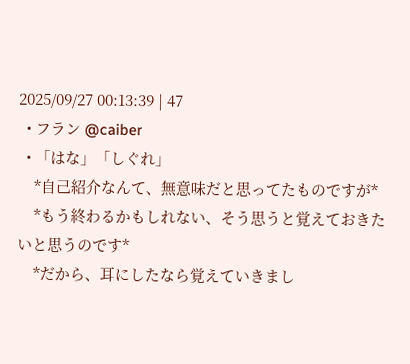2025/09/27 00:13:39 | 47
  • フラン @caiber
  • 「はな」「しぐれ」
    *自己紹介なんて、無意味だと思ってたものですが*
    *もう終わるかもしれない、そう思うと覚えておきたいと思うのです*
    *だから、耳にしたなら覚えていきまし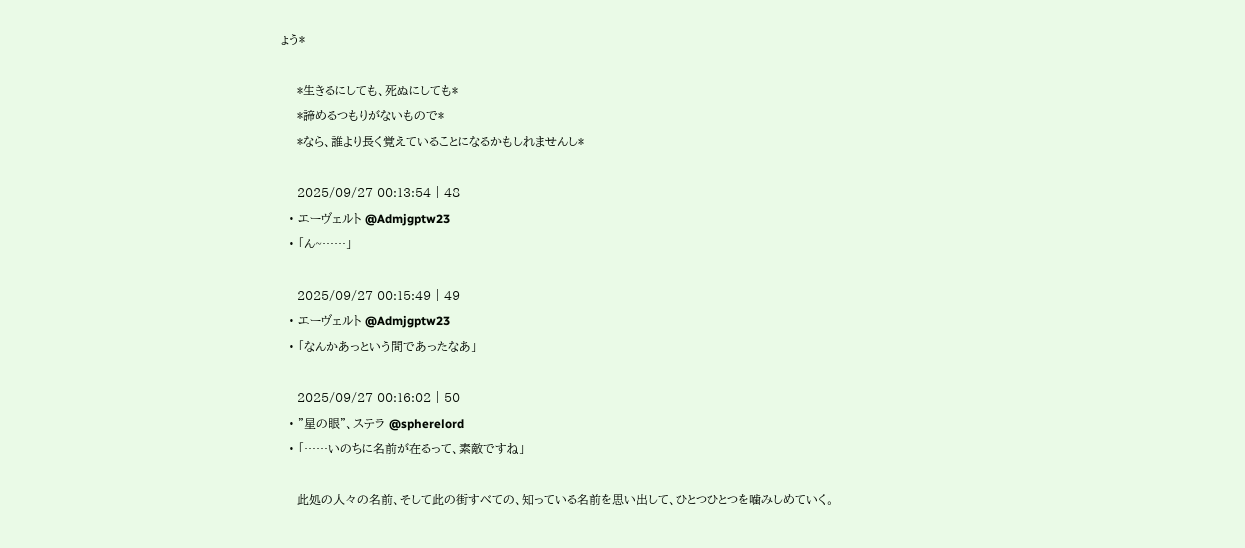ょう*

    *生きるにしても、死ぬにしても*
    *諦めるつもりがないもので*
    *なら、誰より長く覚えていることになるかもしれませんし*

    2025/09/27 00:13:54 | 48
  • エーヴェルト @Admjgptw23
  • 「ん~……」

    2025/09/27 00:15:49 | 49
  • エーヴェルト @Admjgptw23
  • 「なんかあっという間であったなあ」

    2025/09/27 00:16:02 | 50
  • "星の眼"、ステラ @spherelord
  • 「……いのちに名前が在るって、素敵ですね」

    此処の人々の名前、そして此の街すべての、知っている名前を思い出して、ひとつひとつを噛みしめていく。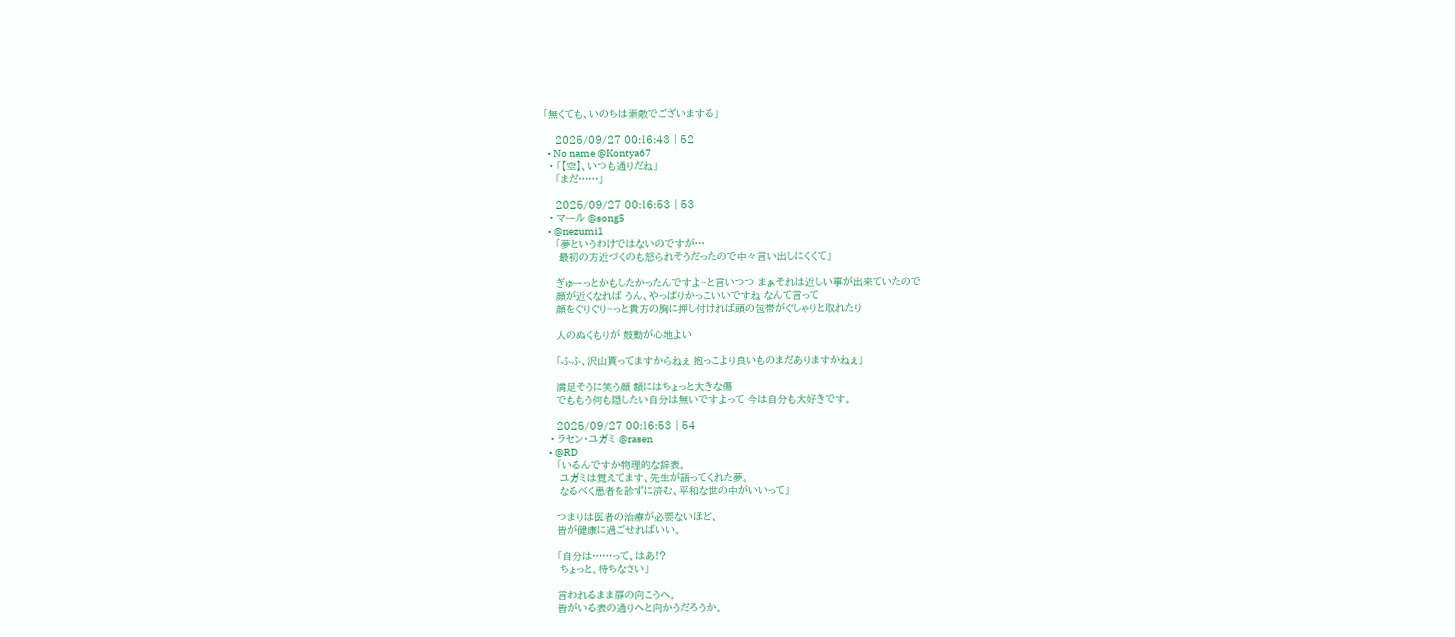「無くても、いのちは素敵でございまする」

    2025/09/27 00:16:43 | 52
  • No name @Kontya67
  • 「【空】、いつも通りだね」
    「まだ……」

    2025/09/27 00:16:53 | 53
  • マール @song5
  • @nezumi1
    「夢というわけではないのですが…
     最初の方近づくのも怒られそうだったので中々言い出しにくくて」

    ぎゅーっとかもしたかったんですよ~と言いつつ まぁそれは近しい事が出来ていたので
    顔が近くなれば うん、やっぱりかっこいいですね なんて言って
    顔をぐりぐり~っと貴方の胸に押し付ければ頭の包帯がぐしゃりと取れたり

    人のぬくもりが 鼓動が心地よい

    「ふふ、沢山貰ってますからねぇ 抱っこより良いものまだありますかねぇ」

    満足そうに笑う顔 額にはちょっと大きな傷
    でももう何も隠したい自分は無いですよって 今は自分も大好きです。

    2025/09/27 00:16:53 | 54
  • ラセン・ユガミ @rasen
  • @RD
    「いるんですか物理的な辞表。
     ユガミは覚えてます、先生が語ってくれた夢。
     なるべく患者を診ずに済む、平和な世の中がいいって」

    つまりは医者の治療が必要ないほど、
    皆が健康に過ごせればいい。

    「自分は……って、はあ!?
     ちょっと。待ちなさい」

    言われるまま扉の向こうへ。
    皆がいる表の通りへと向かうだろうか。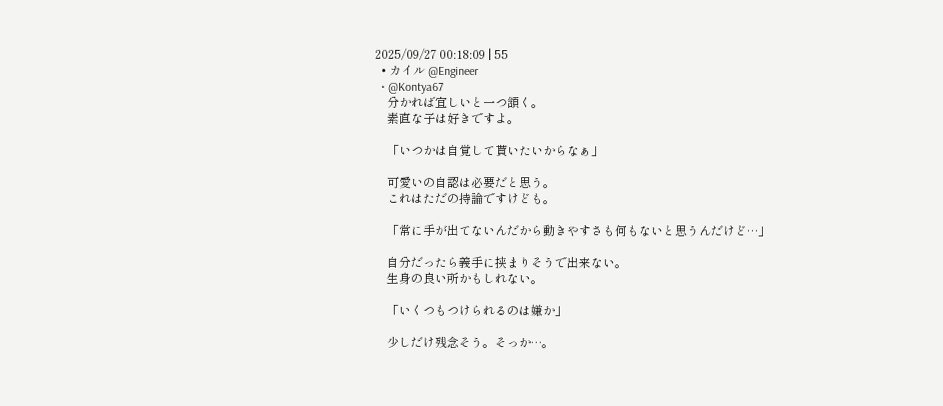2025/09/27 00:18:09 | 55
  • カイル @Engineer
  • @Kontya67
    分かれば宜しいと一つ頷く。
    素直な子は好きですよ。

    「いつかは自覚して貰いたいからなぁ」

    可愛いの自認は必要だと思う。
    これはただの持論ですけども。

    「常に手が出てないんだから動きやすさも何もないと思うんだけど…」

    自分だったら義手に挟まりそうで出来ない。
    生身の良い所かもしれない。

    「いくつもつけられるのは嫌か」

    少しだけ残念そう。そっか…。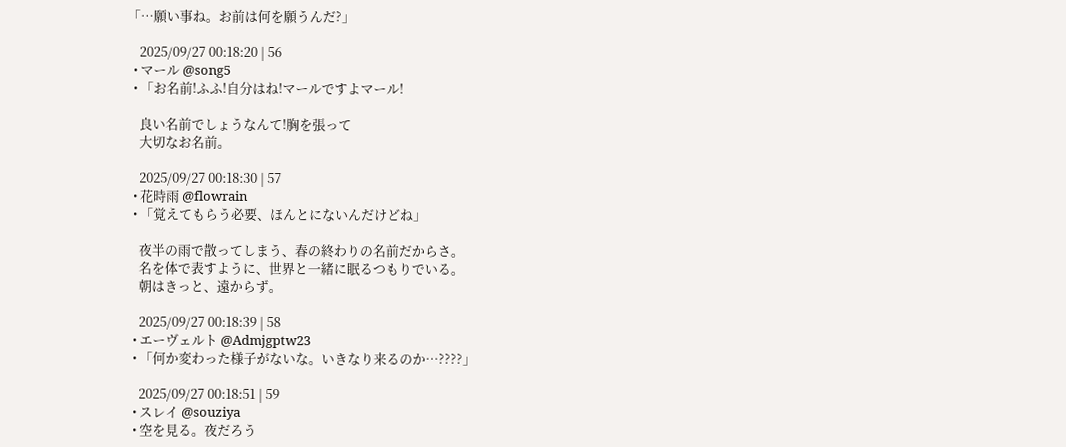「…願い事ね。お前は何を願うんだ?」

    2025/09/27 00:18:20 | 56
  • マール @song5
  • 「お名前!ふふ!自分はね!マールですよマール!

    良い名前でしょうなんて!胸を張って
    大切なお名前。

    2025/09/27 00:18:30 | 57
  • 花時雨 @flowrain
  • 「覚えてもらう必要、ほんとにないんだけどね」

    夜半の雨で散ってしまう、春の終わりの名前だからさ。
    名を体で表すように、世界と一緒に眠るつもりでいる。
    朝はきっと、遠からず。

    2025/09/27 00:18:39 | 58
  • エーヴェルト @Admjgptw23
  • 「何か変わった様子がないな。いきなり来るのか…????」

    2025/09/27 00:18:51 | 59
  • スレイ @souziya
  • 空を見る。夜だろう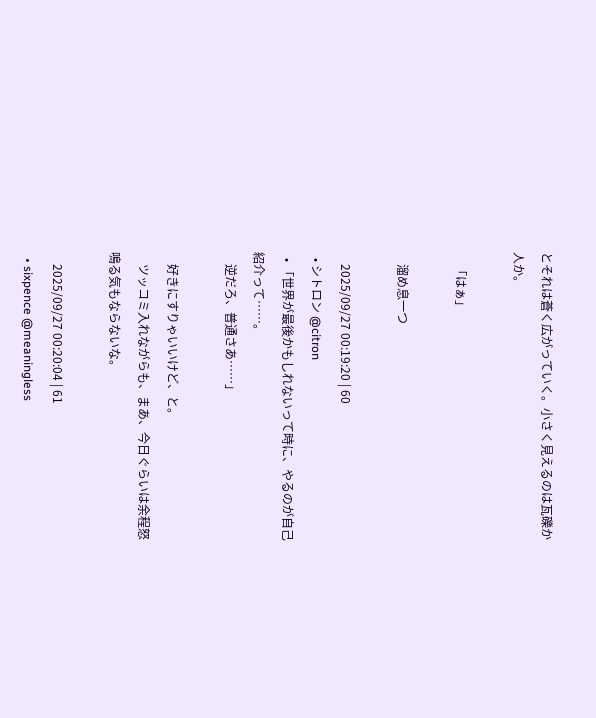とそれは蒼く広がっていく。小さく見えるのは瓦礫か人か。

    「はぁ」

    溜め息一つ

    2025/09/27 00:19:20 | 60
  • シトロン @citron
  • 「世界が最後かもしれないって時に、やるのが自己紹介って……。
    逆だろ、普通さあ……」

    好きにすりゃいいけど、と。
    ツッコミ入れながらも、まあ、今日ぐらいは余程怒鳴る気もならないな。

    2025/09/27 00:20:04 | 61
  • sixpence @meaningless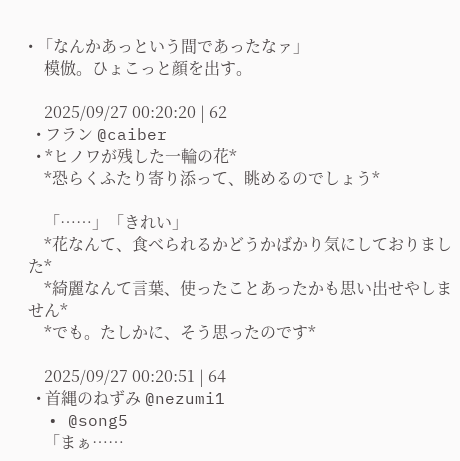• 「なんかあっという間であったなァ」
    模倣。ひょこっと顔を出す。

    2025/09/27 00:20:20 | 62
  • フラン @caiber
  • *ヒノワが残した一輪の花*
    *恐らくふたり寄り添って、眺めるのでしょう*

    「……」「きれい」
    *花なんて、食べられるかどうかばかり気にしておりました*
    *綺麗なんて言葉、使ったことあったかも思い出せやしません*
    *でも。たしかに、そう思ったのです*

    2025/09/27 00:20:51 | 64
  • 首縄のねずみ @nezumi1
  • @song5
    「まぁ……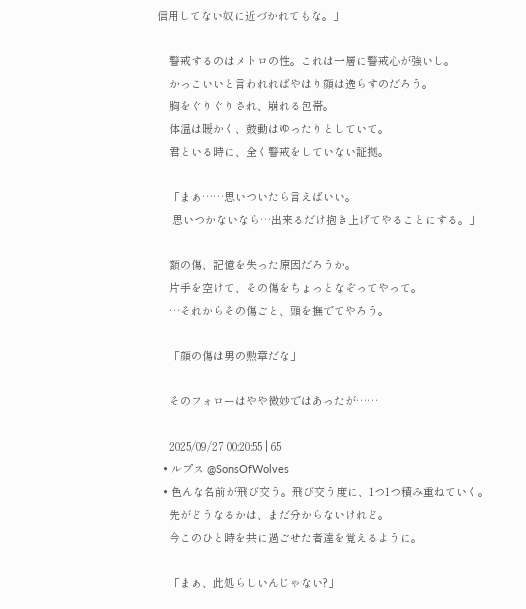信用してない奴に近づかれてもな。」

    警戒するのはメトロの性。これは一層に警戒心が強いし。
    かっこいいと言われればやはり顔は逸らすのだろう。
    胸をぐりぐりされ、崩れる包帯。
    体温は暖かく、鼓動はゆったりとしていて。
    君といる時に、全く警戒をしていない証拠。

    「まぁ……思いついたら言えばいい。
     思いつかないなら…出来るだけ抱き上げてやることにする。」

    額の傷、記憶を失った原因だろうか。
    片手を空けて、その傷をちょっとなぞってやって。
    …それからその傷ごと、頭を撫でてやろう。

    「顔の傷は男の勲章だな」

    そのフォローはやや微妙ではあったが……

    2025/09/27 00:20:55 | 65
  • ルプス @SonsOfWolves
  • 色んな名前が飛び交う。飛び交う度に、1つ1つ積み重ねていく。
    先がどうなるかは、まだ分からないけれど。
    今このひと時を共に過ごせた者達を覚えるように。

    「まぁ、此処らしいんじゃない?」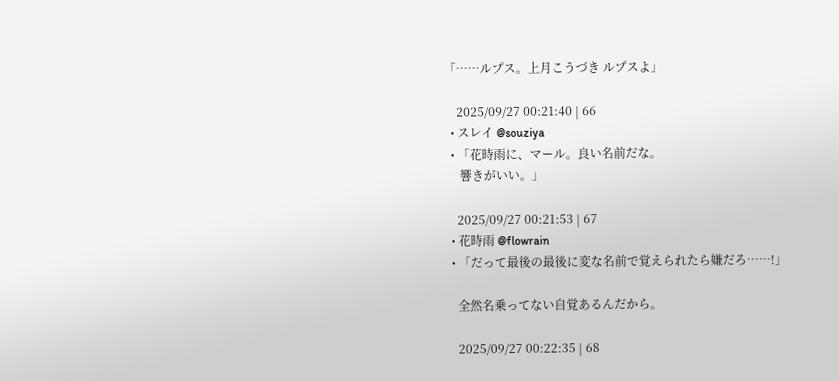「……ルプス。上月こうづき ルプスよ」

    2025/09/27 00:21:40 | 66
  • スレイ @souziya
  • 「花時雨に、マール。良い名前だな。
     響きがいい。」

    2025/09/27 00:21:53 | 67
  • 花時雨 @flowrain
  • 「だって最後の最後に変な名前で覚えられたら嫌だろ……!」

    全然名乗ってない自覚あるんだから。

    2025/09/27 00:22:35 | 68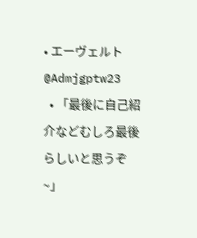• エーヴェルト @Admjgptw23
  • 「最後に自己紹介などむしろ最後らしいと思うぞ~」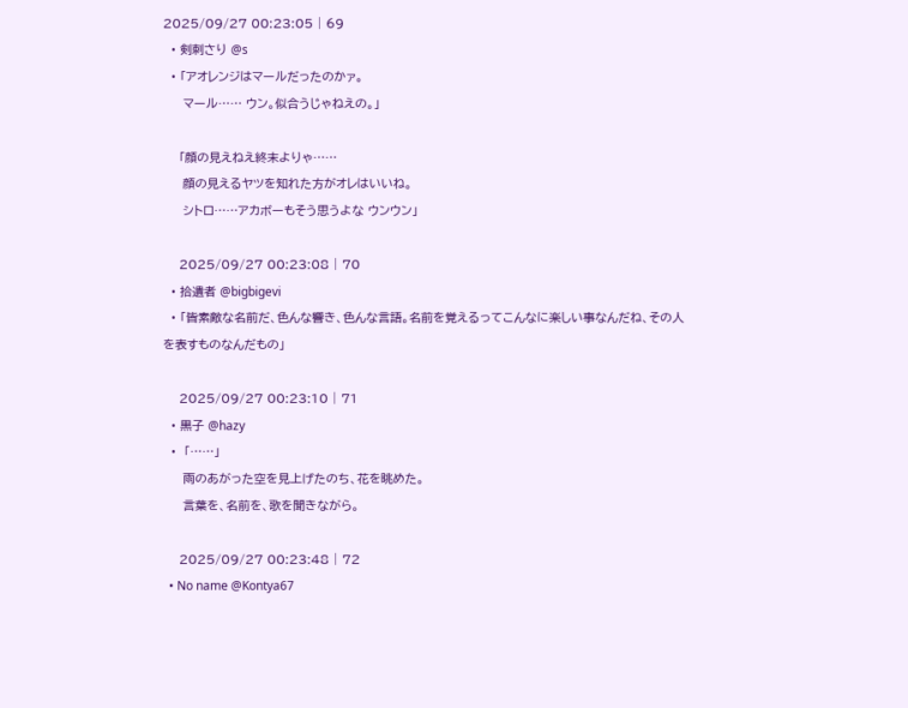2025/09/27 00:23:05 | 69
  • 剣刺さり @s
  • 「アオレンジはマールだったのかァ。
     マール…… ウン。似合うじゃねえの。」

    「顔の見えねえ終末よりゃ……
     顔の見えるヤツを知れた方がオレはいいね。
     シトロ……アカボーもそう思うよな ウンウン」

    2025/09/27 00:23:08 | 70
  • 拾遺者 @bigbigevi
  • 「皆素敵な名前だ、色んな響き、色んな言語。名前を覚えるってこんなに楽しい事なんだね、その人を表すものなんだもの」

    2025/09/27 00:23:10 | 71
  • 黒子 @hazy
  •  「……」
     雨のあがった空を見上げたのち、花を眺めた。
     言葉を、名前を、歌を聞きながら。

    2025/09/27 00:23:48 | 72
  • No name @Kontya67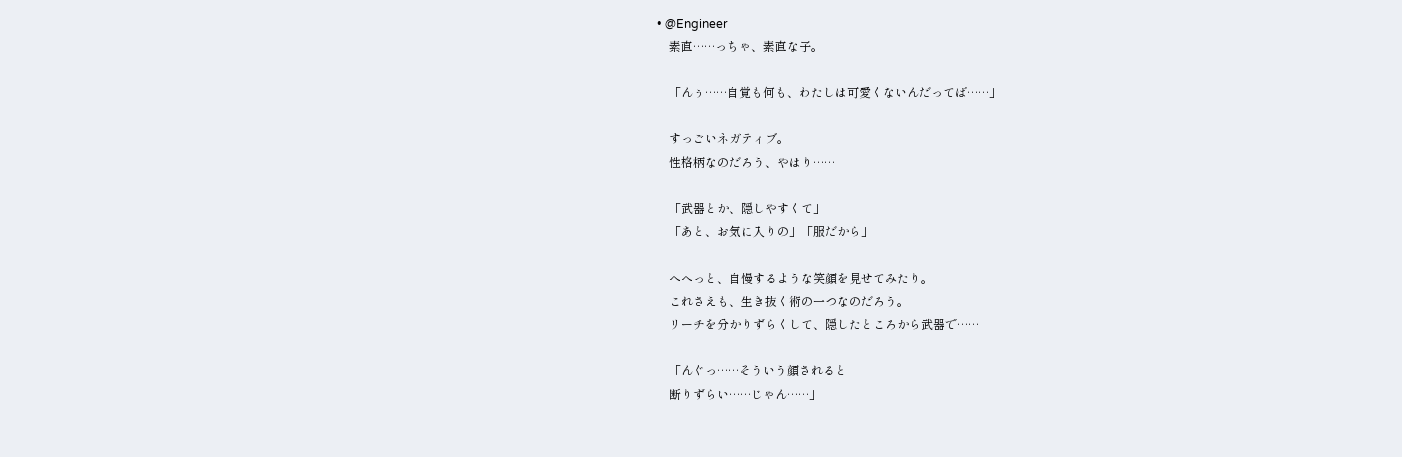• @Engineer
    素直……っちゃ、素直な子。

    「んぅ……自覚も何も、わたしは可愛くないんだってば……」

    すっごいネガティブ。
    性格柄なのだろう、やはり……

    「武器とか、隠しやすくて」
    「あと、お気に入りの」「服だから」

    へへっと、自慢するような笑顔を見せてみたり。
    これさえも、生き抜く術の一つなのだろう。
    リーチを分かりずらくして、隠したところから武器で……

    「んぐっ……そういう顔されると
    断りずらい……じゃん……」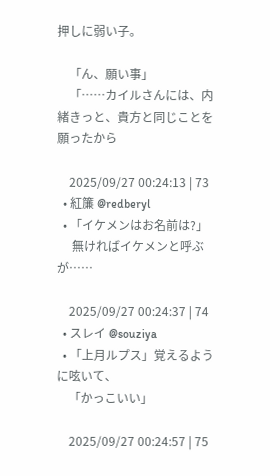押しに弱い子。

    「ん、願い事」
    「……カイルさんには、内緒きっと、貴方と同じことを願ったから

    2025/09/27 00:24:13 | 73
  • 紅簾 @redberyl
  • 「イケメンはお名前は?」
     無ければイケメンと呼ぶが……

    2025/09/27 00:24:37 | 74
  • スレイ @souziya
  • 「上月ルプス」覚えるように呟いて、
    「かっこいい」

    2025/09/27 00:24:57 | 75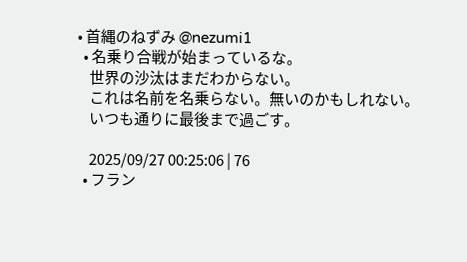• 首縄のねずみ @nezumi1
  • 名乗り合戦が始まっているな。
    世界の沙汰はまだわからない。
    これは名前を名乗らない。無いのかもしれない。
    いつも通りに最後まで過ごす。

    2025/09/27 00:25:06 | 76
  • フラン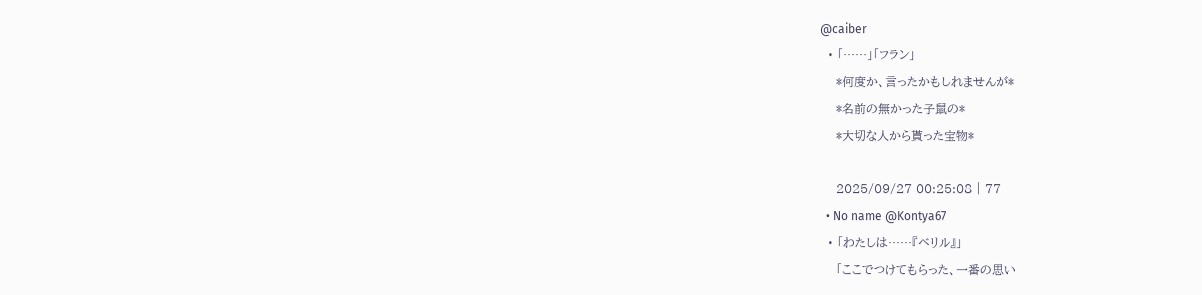@caiber
  • 「……」「フラン」
    *何度か、言ったかもしれませんが*
    *名前の無かった子鼠の*
    *大切な人から貰った宝物*

    2025/09/27 00:25:08 | 77
  • No name @Kontya67
  • 「わたしは……『ベリル』」
    「ここでつけてもらった、一番の思い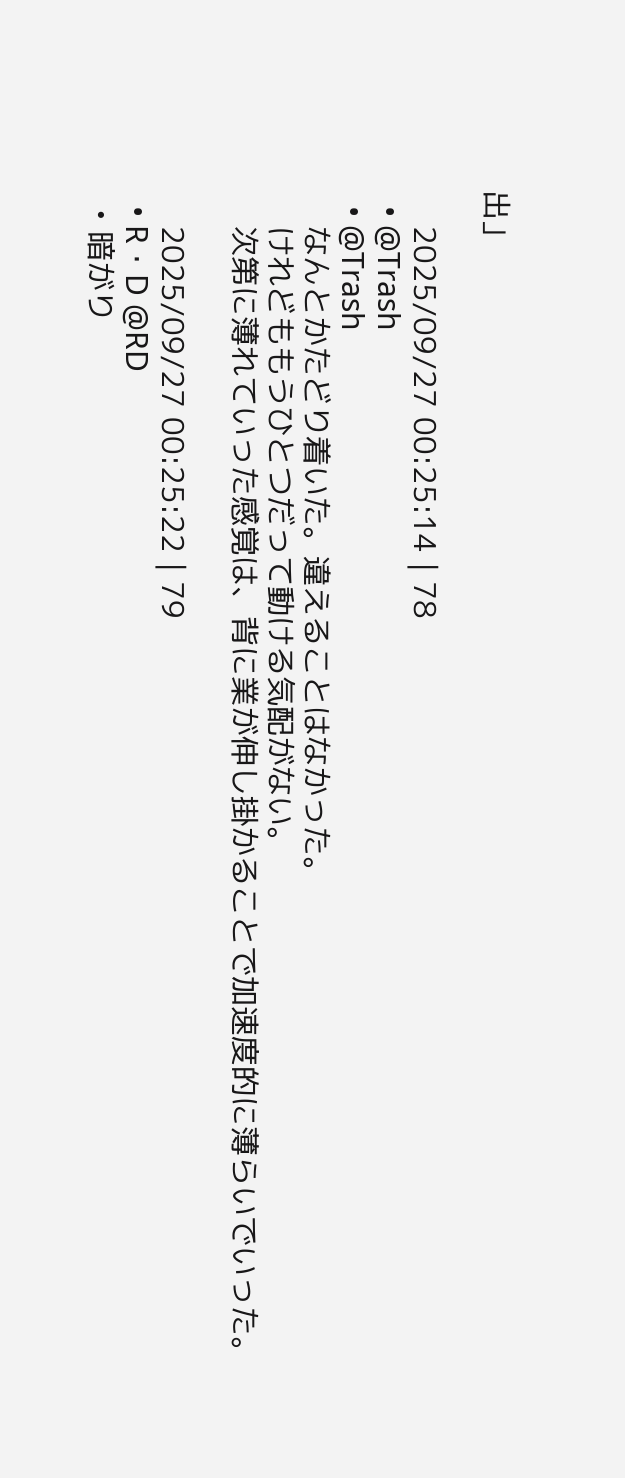出」

    2025/09/27 00:25:14 | 78
  • @Trash
  • @Trash
    なんとかたどり着いた。違えることはなかった。
    けれどももうひとつだって動ける気配がない。
    次第に薄れていった感覚は、背に業が伸し掛かることで加速度的に薄らいでいった。

    2025/09/27 00:25:22 | 79
  • R・D @RD
  • 暗がり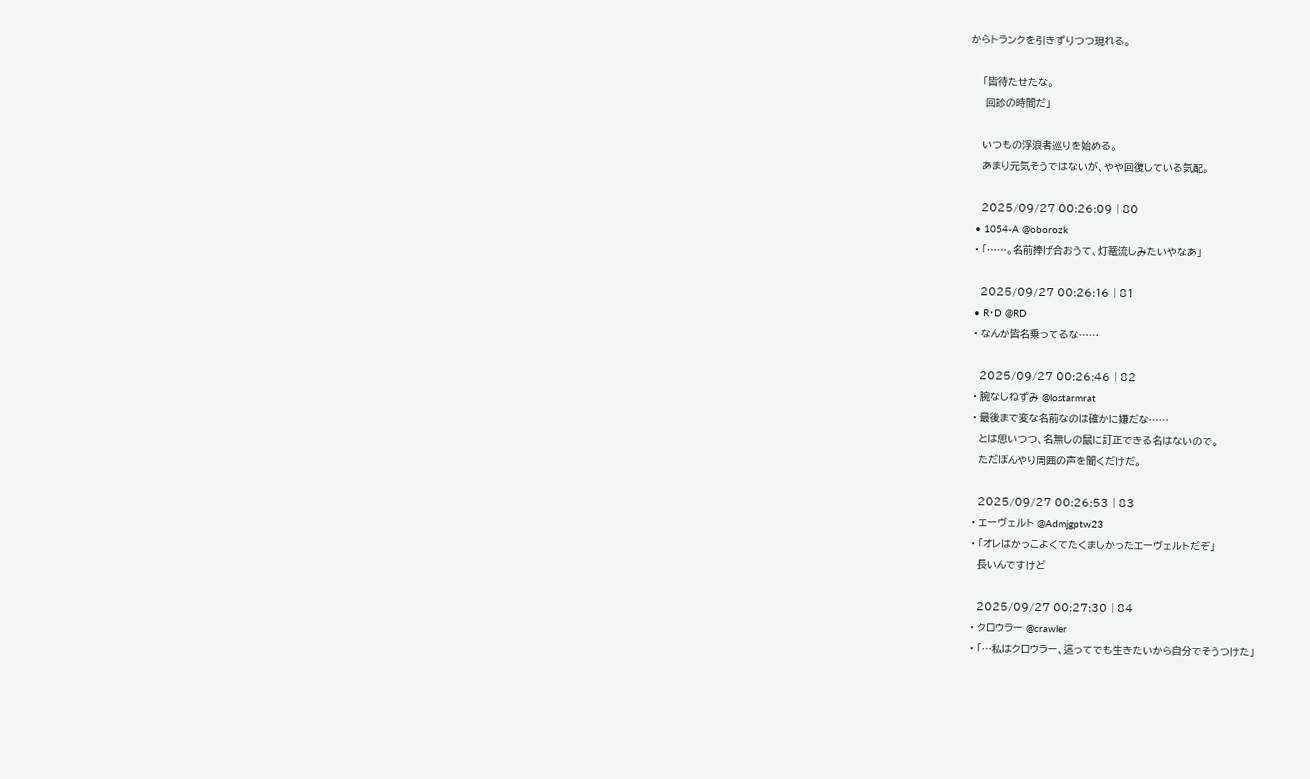からトランクを引きずりつつ現れる。

    「皆待たせたな。
     回診の時間だ」

    いつもの浮浪者巡りを始める。
    あまり元気そうではないが、やや回復している気配。

    2025/09/27 00:26:09 | 80
  • 1054-A @oborozk
  • 「……。名前捧げ合おうて、灯篭流しみたいやなあ」

    2025/09/27 00:26:16 | 81
  • R・D @RD
  • なんか皆名乗ってるな……

    2025/09/27 00:26:46 | 82
  • 腕なしねずみ @lostarmrat
  • 最後まで変な名前なのは確かに嫌だな……
    とは思いつつ、名無しの鼠に訂正できる名はないので。
    ただぼんやり周囲の声を聞くだけだ。

    2025/09/27 00:26:53 | 83
  • エーヴェルト @Admjgptw23
  • 「オレはかっこよくてたくましかったエーヴェルトだぞ」
    長いんですけど

    2025/09/27 00:27:30 | 84
  • クロウラー @crawler
  • 「…私はクロウラー、這ってでも生きたいから自分でそうつけた」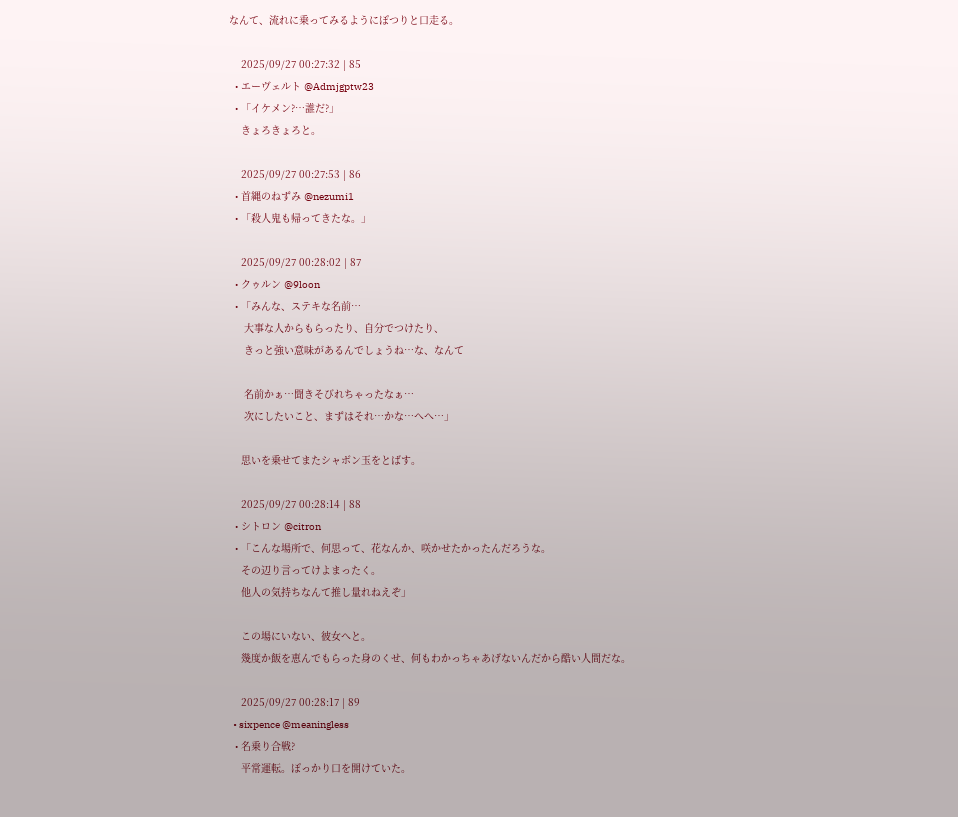なんて、流れに乗ってみるようにぽつりと口走る。

    2025/09/27 00:27:32 | 85
  • エーヴェルト @Admjgptw23
  • 「イケメン?…誰だ?」
    きょろきょろと。

    2025/09/27 00:27:53 | 86
  • 首縄のねずみ @nezumi1
  • 「殺人鬼も帰ってきたな。」

    2025/09/27 00:28:02 | 87
  • クゥルン @9loon
  • 「みんな、ステキな名前…
     大事な人からもらったり、自分でつけたり、
     きっと強い意味があるんでしょうね…な、なんて

     名前かぁ…聞きそびれちゃったなぁ…
     次にしたいこと、まずはそれ…かな…へへ…」

    思いを乗せてまたシャボン玉をとばす。

    2025/09/27 00:28:14 | 88
  • シトロン @citron
  • 「こんな場所で、何思って、花なんか、咲かせたかったんだろうな。
    その辺り言ってけよまったく。
    他人の気持ちなんて推し量れねえぞ」

    この場にいない、彼女へと。
    幾度か飯を恵んでもらった身のくせ、何もわかっちゃあげないんだから酷い人間だな。

    2025/09/27 00:28:17 | 89
  • sixpence @meaningless
  • 名乗り合戦?
    平常運転。ぽっかり口を開けていた。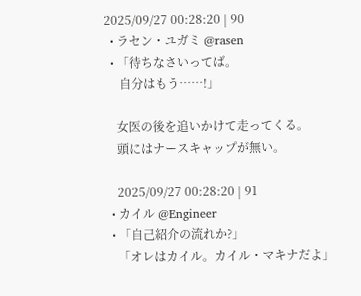2025/09/27 00:28:20 | 90
  • ラセン・ユガミ @rasen
  • 「待ちなさいってば。
     自分はもう……!」

    女医の後を追いかけて走ってくる。
    頭にはナースキャップが無い。

    2025/09/27 00:28:20 | 91
  • カイル @Engineer
  • 「自己紹介の流れか?」
    「オレはカイル。カイル・マキナだよ」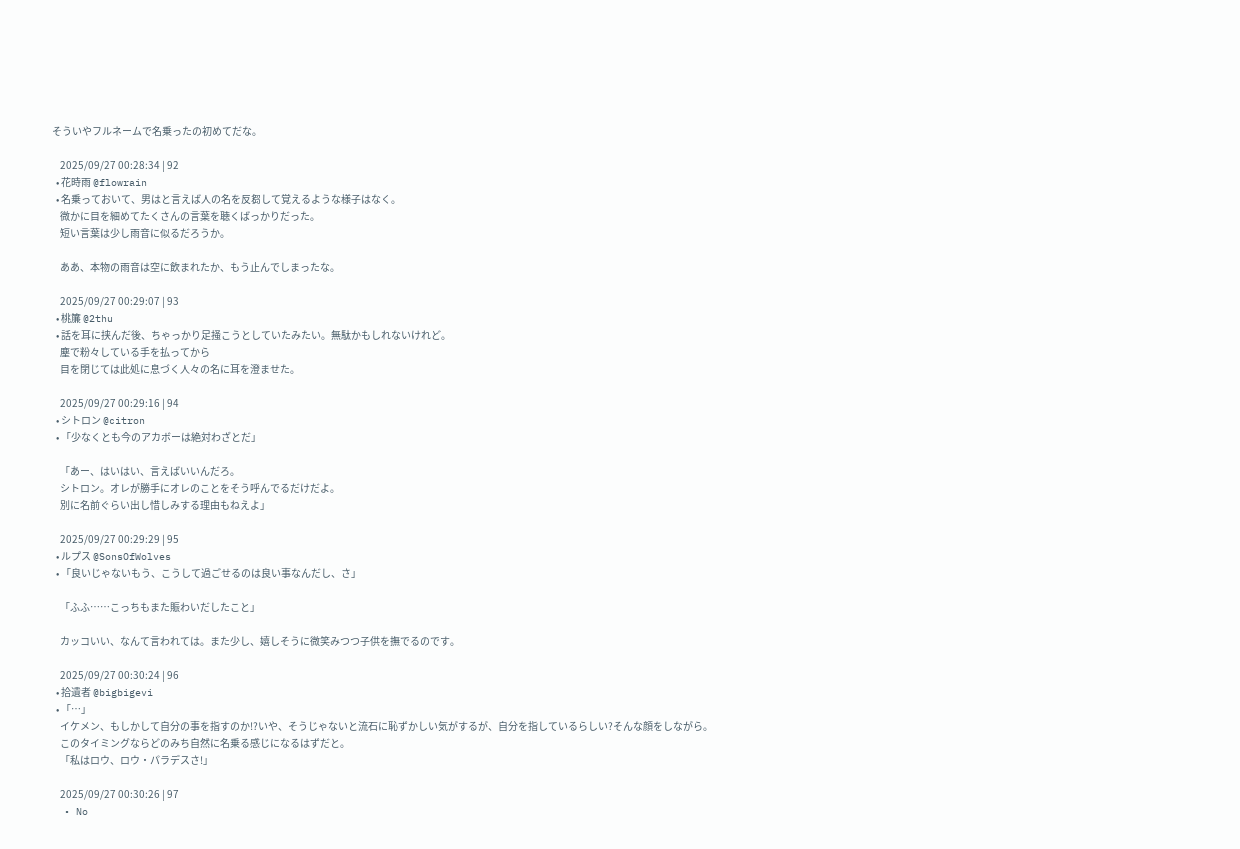そういやフルネームで名乗ったの初めてだな。

    2025/09/27 00:28:34 | 92
  • 花時雨 @flowrain
  • 名乗っておいて、男はと言えば人の名を反芻して覚えるような様子はなく。
    微かに目を細めてたくさんの言葉を聴くばっかりだった。
    短い言葉は少し雨音に似るだろうか。

    ああ、本物の雨音は空に飲まれたか、もう止んでしまったな。

    2025/09/27 00:29:07 | 93
  • 桃簾 @2thu
  • 話を耳に挟んだ後、ちゃっかり足掻こうとしていたみたい。無駄かもしれないけれど。
    塵で粉々している手を払ってから
    目を閉じては此処に息づく人々の名に耳を澄ませた。

    2025/09/27 00:29:16 | 94
  • シトロン @citron
  • 「少なくとも今のアカボーは絶対わざとだ」

    「あー、はいはい、言えばいいんだろ。
    シトロン。オレが勝手にオレのことをそう呼んでるだけだよ。
    別に名前ぐらい出し惜しみする理由もねえよ」

    2025/09/27 00:29:29 | 95
  • ルプス @SonsOfWolves
  • 「良いじゃないもう、こうして過ごせるのは良い事なんだし、さ」

    「ふふ……こっちもまた賑わいだしたこと」

    カッコいい、なんて言われては。また少し、嬉しそうに微笑みつつ子供を撫でるのです。

    2025/09/27 00:30:24 | 96
  • 拾遺者 @bigbigevi
  • 「…」
    イケメン、もしかして自分の事を指すのか!?いや、そうじゃないと流石に恥ずかしい気がするが、自分を指しているらしい?そんな顔をしながら。
    このタイミングならどのみち自然に名乗る感じになるはずだと。
    「私はロウ、ロウ・パラデスさ!」

    2025/09/27 00:30:26 | 97
  • No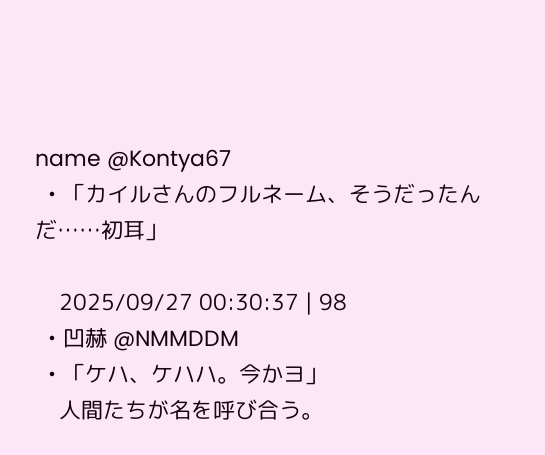name @Kontya67
  • 「カイルさんのフルネーム、そうだったんだ……初耳」

    2025/09/27 00:30:37 | 98
  • 凹赫 @NMMDDM
  • 「ケハ、ケハハ。今かヨ」
    人間たちが名を呼び合う。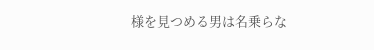様を見つめる男は名乗らな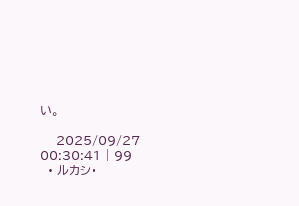い。

    2025/09/27 00:30:41 | 99
  • ルカシ・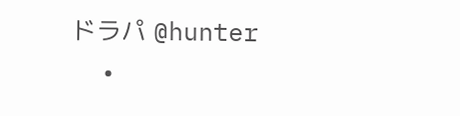ドラパ @hunter
  •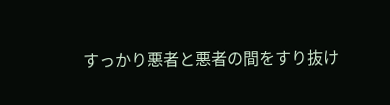すっかり悪者と悪者の間をすり抜け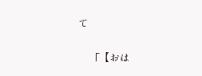て

    「【おは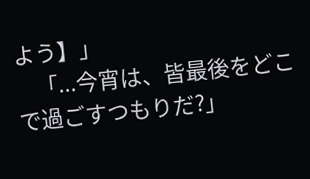よう】」
    「...今宵は、皆最後をどこで過ごすつもりだ?」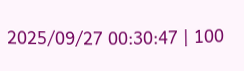2025/09/27 00:30:47 | 100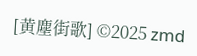[黄塵街歌] ©2025 zmd